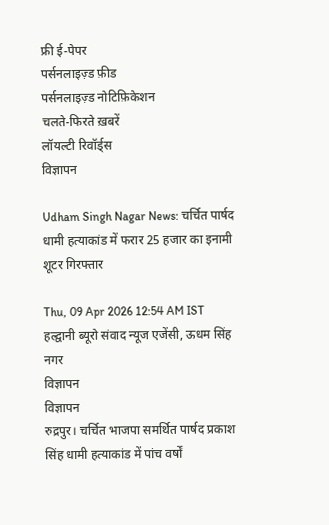फ्री ई-पेपर
पर्सनलाइज़्ड फ़ीड
पर्सनलाइज़्ड नोटिफ़िकेशन
चलते-फिरते ख़बरें
लॉयल्टी रिवॉर्ड्स
विज्ञापन

Udham Singh Nagar News: चर्चित पार्षद धामी हत्याकांड में फरार 25 हजार का इनामी शूटर गिरफ्तार

Thu, 09 Apr 2026 12:54 AM IST
हल्द्वानी ब्यूरो संवाद न्यूज एजेंसी, ऊधम सिंह नगर
विज्ञापन
विज्ञापन
रुद्रपुर। चर्चित भाजपा समर्थित पार्षद प्रकाश सिंह धामी हत्याकांड में पांच वर्षों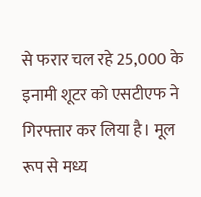से फरार चल रहे 25,000 के इनामी शूटर को एसटीएफ ने गिरफ्तार कर लिया है। मूल रूप से मध्य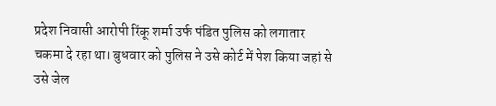प्रदेश निवासी आरोपी रिंकू शर्मा उर्फ पंडित पुलिस को लगातार चकमा दे रहा था। बुधवार को पुलिस ने उसे कोर्ट में पेश किया जहां से उसे जेल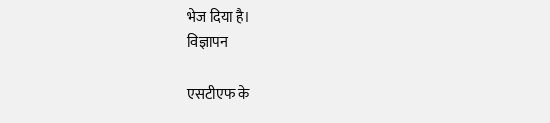भेज दिया है।
विज्ञापन

एसटीएफ के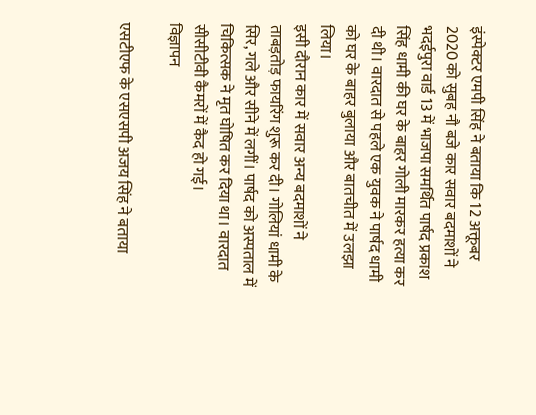इंस्पेक्टर एमपी सिंह ने बताया कि 12 अक्तूबर 2020 को सुबह नौ बजे कार सवार बदमाशों ने भदईपुरा वार्ड 13 में भाजपा समर्थित पार्षद प्रकाश सिंह धामी की घर के बाहर गोली मारकर हत्या कर दी थी। वारदात से पहले एक युवक ने पार्षद धामी को घर के बाहर बुलाया और बातचीत में उलझा लिया।
इसी दौरान कार में सवार अन्य बदमाशों ने ताबड़तोड़ फायरिंग शुरू कर दी। गोलियां धामी के सिर, गले और सीने में लगीं। पार्षद को अस्पताल में चिकित्सक ने मृत घोषित कर दिया था। वारदात सीसीटीवी कैमरों में कैद हो गई।
विज्ञापन

एसटीएफ के एसएसपी अजय सिंह ने बताया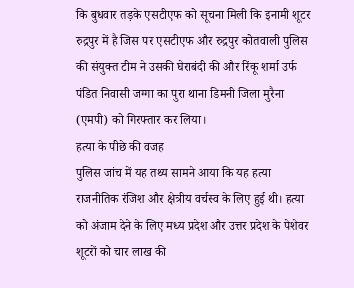कि बुधवार तड़के एसटीएफ को सूचना मिली कि इनामी शूटर रुद्रपुर में है जिस पर एसटीएफ और रुद्रपुर कोतवाली पुलिस की संयुक्त टीम ने उसकी घेराबंदी की और रिंकू शर्मा उर्फ पंडित निवासी जग्गा का पुरा थाना डिमनी जिला मुरैना (एमपी) को गिरफ्तार कर लिया।
हत्या के पीछे की वजह
पुलिस जांच में यह तथ्य सामने आया कि यह हत्या राजनीतिक रंजिश और क्षेत्रीय वर्चस्व के लिए हुई थी। हत्या को अंजाम देने के लिए मध्य प्रदेश और उत्तर प्रदेश के पेशेवर शूटरों को चार लाख की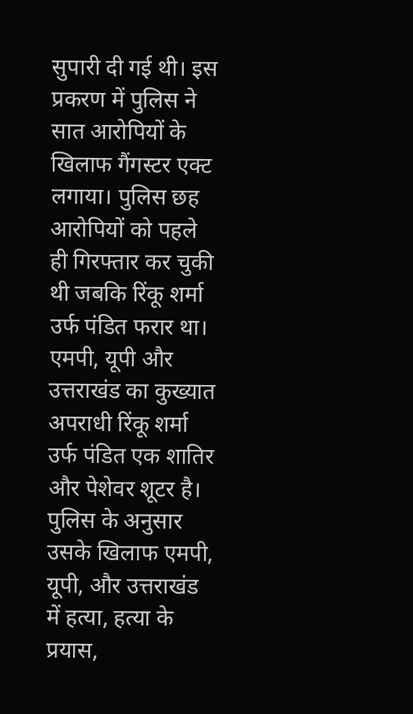सुपारी दी गई थी। इस प्रकरण में पुलिस ने सात आरोपियों के खिलाफ गैंगस्टर एक्ट लगाया। पुलिस छह आरोपियों को पहले ही गिरफ्तार कर चुकी थी जबकि रिंकू शर्मा उर्फ पंडित फरार था। एमपी, यूपी और उत्तराखंड का कुख्यात अपराधी रिंकू शर्मा उर्फ पंडित एक शातिर और पेशेवर शूटर है। पुलिस के अनुसार उसके खिलाफ एमपी, यूपी, और उत्तराखंड में हत्या, हत्या के प्रयास,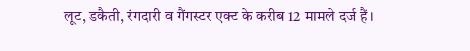लूट, डकैती, रंगदारी व गैंगस्टर एक्ट के करीब 12 मामले दर्ज हैं।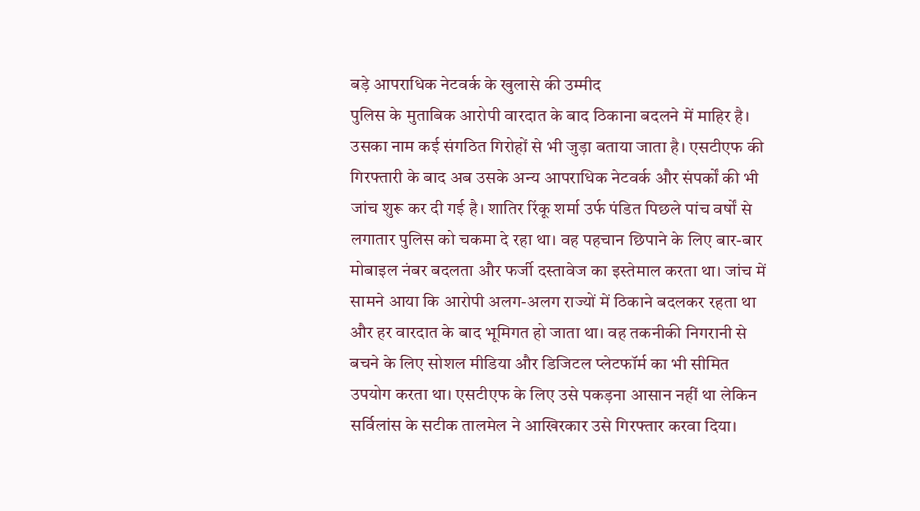बड़े आपराधिक नेटवर्क के खुलासे की उम्मीद
पुलिस के मुताबिक आरोपी वारदात के बाद ठिकाना बदलने में माहिर है। उसका नाम कई संगठित गिरोहों से भी जुड़ा बताया जाता है। एसटीएफ की गिरफ्तारी के बाद अब उसके अन्य आपराधिक नेटवर्क और संपर्कों की भी जांच शुरू कर दी गई है। शातिर रिंकू शर्मा उर्फ पंडित पिछले पांच वर्षों से लगातार पुलिस को चकमा दे रहा था। वह पहचान छिपाने के लिए बार-बार मोबाइल नंबर बदलता और फर्जी दस्तावेज का इस्तेमाल करता था। जांच में सामने आया कि आरोपी अलग-अलग राज्यों में ठिकाने बदलकर रहता था और हर वारदात के बाद भूमिगत हो जाता था। वह तकनीकी निगरानी से बचने के लिए सोशल मीडिया और डिजिटल प्लेटफॉर्म का भी सीमित उपयोग करता था। एसटीएफ के लिए उसे पकड़ना आसान नहीं था लेकिन सर्विलांस के सटीक तालमेल ने आखिरकार उसे गिरफ्तार करवा दिया।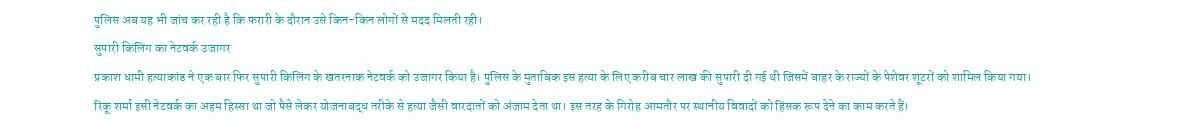पुलिस अब यह भी जांच कर रही है कि फरारी के दौरान उसे किन-किन लोगों से मदद मिलती रही।
सुपारी किलिंग का नेटवर्क उजागर
प्रकाश धामी हत्याकांड ने एक बार फिर सुपारी किलिंग के खतरनाक नेटवर्क को उजागर किया है। पुलिस के मुताबिक इस हत्या के लिए करीब चार लाख की सुपारी दी गई थी जिसमें बाहर के राज्यों के पेशेवर शूटरों को शामिल किया गया। रिंकू शर्मा इसी नेटवर्क का अहम हिस्सा था जो पैसे लेकर योजनाबद्ध तरीके से हत्या जैसी वारदातों को अंजाम देता था। इस तरह के गिरोह आमतौर पर स्थानीय विवादों को हिंसक रूप देने का काम करते हैं।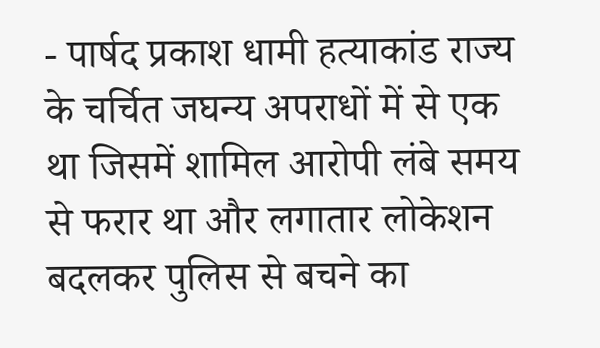- पार्षद प्रकाश धामी हत्याकांड राज्य के चर्चित जघन्य अपराधों में से एक था जिसमें शामिल आरोपी लंबे समय से फरार था और लगातार लोकेशन बदलकर पुलिस से बचने का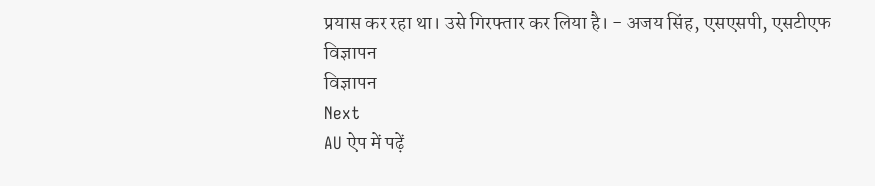प्रयास कर रहा था। उसे गिरफ्तार कर लिया है। - अजय सिंह, एसएसपी, एसटीएफ
विज्ञापन
विज्ञापन
Next
AU ऐप में पढ़ें